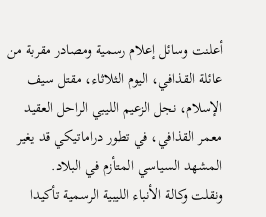أعلنت وسائل إعلام رسمية ومصادر مقربة من عائلة القذافي، اليوم الثلاثاء، مقتل سيف الإسلام، نجل الزعيم الليبي الراحل العقيد معمر القذافي، في تطور دراماتيكي قد يغير المشهد السياسي المتأزم في البلاد.
ونقلت وكالة الأنباء الليبية الرسمية تأكيدا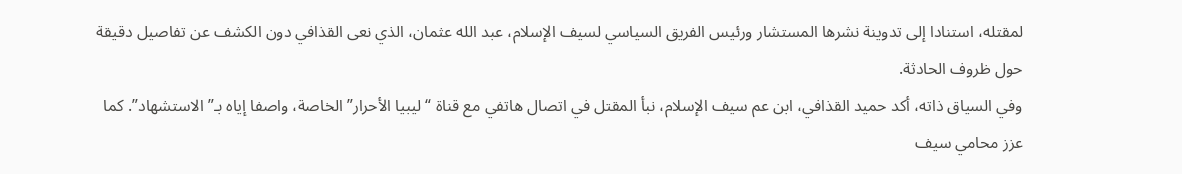لمقتله، استنادا إلى تدوينة نشرها المستشار ورئيس الفريق السياسي لسيف الإسلام، عبد الله عثمان، الذي نعى القذافي دون الكشف عن تفاصيل دقيقة حول ظروف الحادثة.
وفي السياق ذاته، أكد حميد القذافي، ابن عم سيف الإسلام، نبأ المقتل في اتصال هاتفي مع قناة “ليبيا الأحرار” الخاصة، واصفا إياه بـ”الاستشهاد”. كما عزز محامي سيف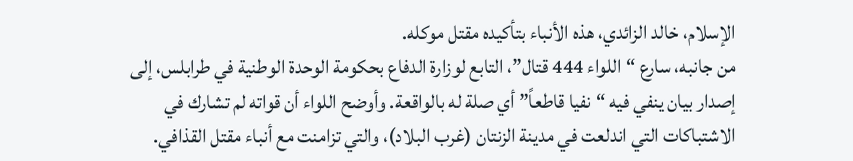الإسلام، خالد الزائدي، هذه الأنباء بتأكيده مقتل موكله.
من جانبه، سارع “اللواء 444 قتال”، التابع لوزارة الدفاع بحكومة الوحدة الوطنية في طرابلس، إلى إصدار بيان ينفي فيه “نفيا قاطعاً” أي صلة له بالواقعة. وأوضح اللواء أن قواته لم تشارك في الاشتباكات التي اندلعت في مدينة الزنتان (غرب البلاد)، والتي تزامنت مع أنباء مقتل القذافي.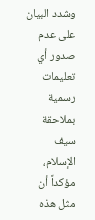وشدد البيان على عدم صدور أي تعليمات رسمية بملاحقة سيف الإسلام، مؤكداً أن مثل هذه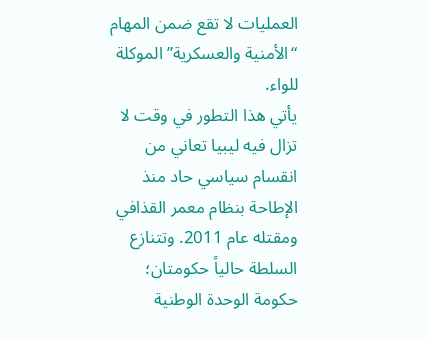العمليات لا تقع ضمن المهام “الأمنية والعسكرية” الموكلة للواء.
يأتي هذا التطور في وقت لا تزال فيه ليبيا تعاني من انقسام سياسي حاد منذ الإطاحة بنظام معمر القذافي ومقتله عام 2011. وتتنازع السلطة حالياً حكومتان؛ حكومة الوحدة الوطنية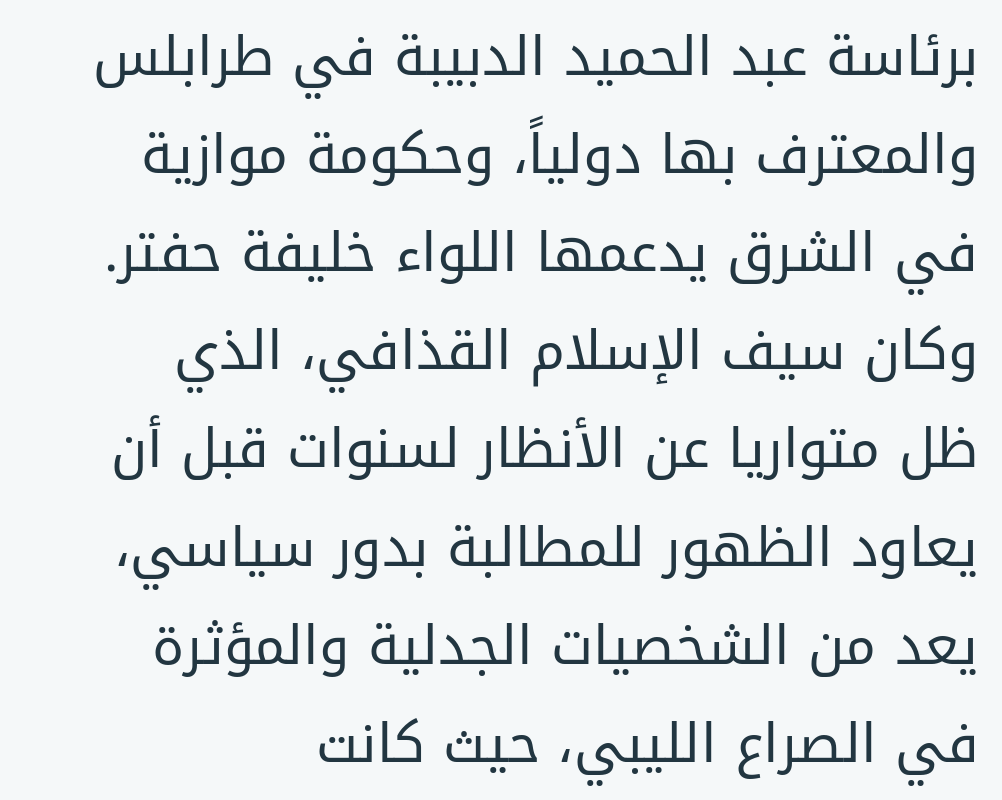برئاسة عبد الحميد الدبيبة في طرابلس والمعترف بها دولياً، وحكومة موازية في الشرق يدعمها اللواء خليفة حفتر.
وكان سيف الإسلام القذافي، الذي ظل متواريا عن الأنظار لسنوات قبل أن يعاود الظهور للمطالبة بدور سياسي، يعد من الشخصيات الجدلية والمؤثرة في الصراع الليبي، حيث كانت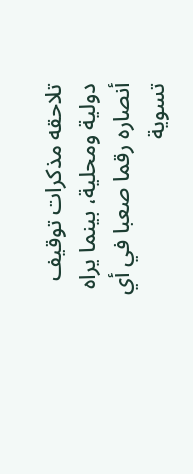تلاحقه مذكرات توقيف دولية ومحلية، بينما يراه أنصاره رقما صعبا في أي تسوية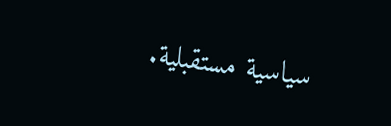سياسية مستقبلية.